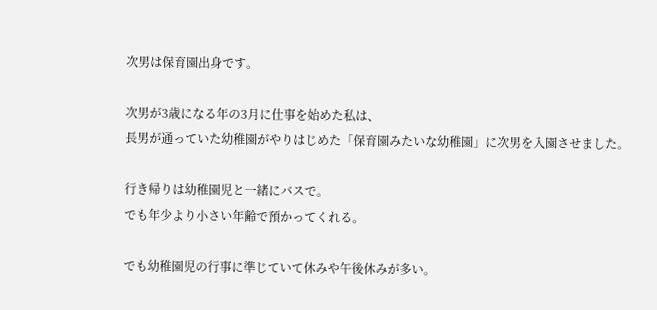次男は保育園出身です。

次男が3歳になる年の3月に仕事を始めた私は、
長男が通っていた幼稚園がやりはじめた「保育園みたいな幼稚園」に次男を入園させました。

行き帰りは幼稚園児と一緒にバスで。
でも年少より小さい年齢で預かってくれる。

でも幼稚園児の行事に準じていて休みや午後休みが多い。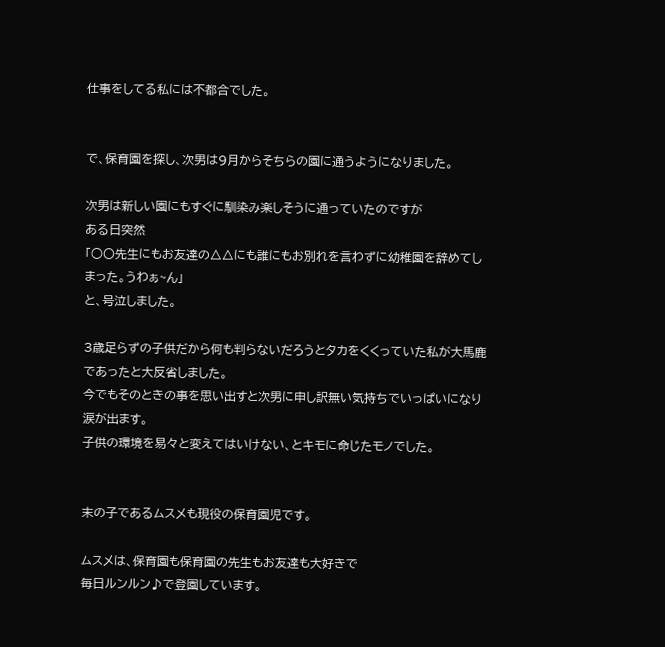仕事をしてる私には不都合でした。


で、保育園を探し、次男は9月からそちらの園に通うようになりました。

次男は新しい園にもすぐに馴染み楽しそうに通っていたのですが
ある日突然
「○〇先生にもお友達の△△にも誰にもお別れを言わずに幼稚園を辞めてしまった。うわぁ~ん」
と、号泣しました。

3歳足らずの子供だから何も判らないだろうとタカをくくっていた私が大馬鹿であったと大反省しました。
今でもそのときの事を思い出すと次男に申し訳無い気持ちでいっぱいになり涙が出ます。
子供の環境を易々と変えてはいけない、とキモに命じたモノでした。


末の子であるムスメも現役の保育園児です。

ムスメは、保育園も保育園の先生もお友達も大好きで
毎日ルンルン♪で登園しています。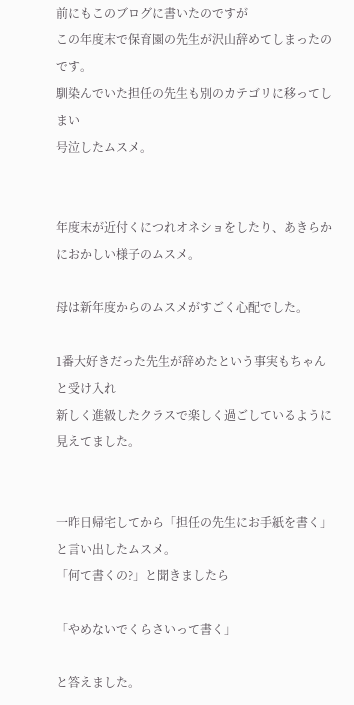前にもこのブログに書いたのですが
この年度末で保育園の先生が沢山辞めてしまったのです。
馴染んでいた担任の先生も別のカテゴリに移ってしまい
号泣したムスメ。


年度末が近付くにつれオネショをしたり、あきらかにおかしい様子のムスメ。

母は新年度からのムスメがすごく心配でした。

1番大好きだった先生が辞めたという事実もちゃんと受け入れ
新しく進級したクラスで楽しく過ごしているように見えてました。


一昨日帰宅してから「担任の先生にお手紙を書く」と言い出したムスメ。
「何て書くの?」と聞きましたら

「やめないでくらさいって書く」

と答えました。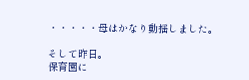・・・・・母はかなり動揺しました。

そして昨日。
保育園に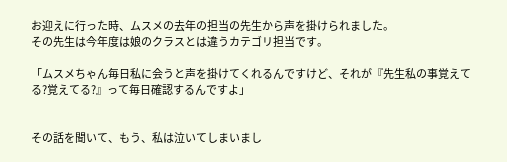お迎えに行った時、ムスメの去年の担当の先生から声を掛けられました。
その先生は今年度は娘のクラスとは違うカテゴリ担当です。

「ムスメちゃん毎日私に会うと声を掛けてくれるんですけど、それが『先生私の事覚えてる?覚えてる?』って毎日確認するんですよ」


その話を聞いて、もう、私は泣いてしまいまし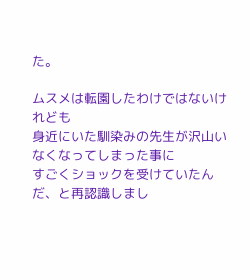た。

ムスメは転園したわけではないけれども
身近にいた馴染みの先生が沢山いなくなってしまった事に
すごくショックを受けていたんだ、と再認識しまし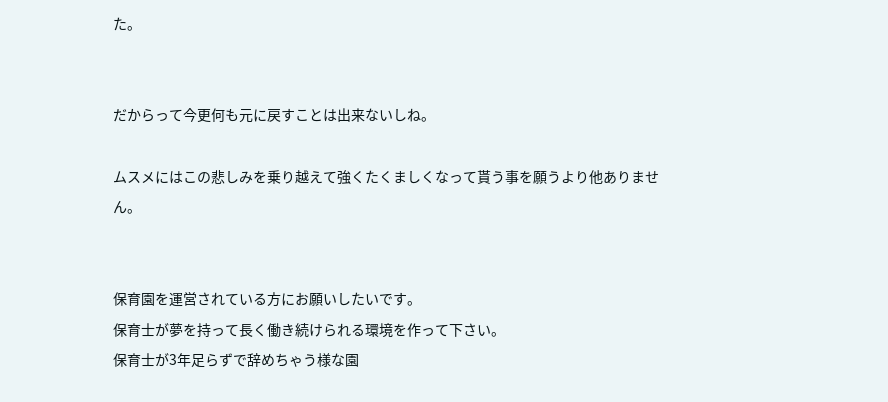た。


だからって今更何も元に戻すことは出来ないしね。

ムスメにはこの悲しみを乗り越えて強くたくましくなって貰う事を願うより他ありません。


保育園を運営されている方にお願いしたいです。
保育士が夢を持って長く働き続けられる環境を作って下さい。
保育士が3年足らずで辞めちゃう様な園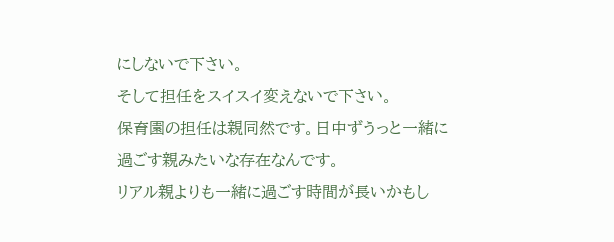にしないで下さい。
そして担任をスイスイ変えないで下さい。
保育園の担任は親同然です。日中ずうっと一緒に過ごす親みたいな存在なんです。
リアル親よりも一緒に過ごす時間が長いかもし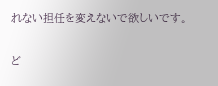れない担任を変えないで欲しいです。

ど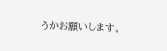うかお願いします。